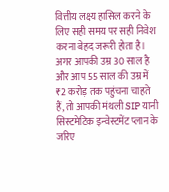वित्तीय लक्ष्य हासिल करने के लिए सही समय पर सही निवेश करना बेहद जरूरी होता है। अगर आपकी उम्र 30 साल है और आप 55 साल की उम्र में ₹2 करोड़ तक पहुंचना चाहते हैं, तो आपकी मंथली SIP यानी सिस्टमेटिक इन्वेस्टमेंट प्लान के जरिए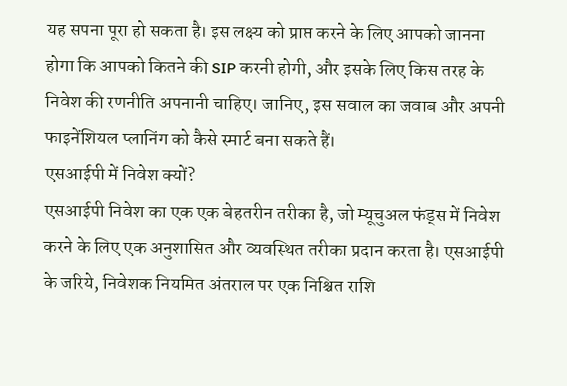यह सपना पूरा हो सकता है। इस लक्ष्य को प्राप्त करने के लिए आपको जानना होगा कि आपको कितने की SIP करनी होगी, और इसके लिए किस तरह के निवेश की रणनीति अपनानी चाहिए। जानिए, इस सवाल का जवाब और अपनी फाइनेंशियल प्लानिंग को कैसे स्मार्ट बना सकते हैं।
एसआईपी में निवेश क्यों?
एसआईपी निवेश का एक एक बेहतरीन तरीका है, जो म्यूचुअल फंड्स में निवेश करने के लिए एक अनुशासित और व्यवस्थित तरीका प्रदान करता है। एसआईपी के जरिये, निवेशक नियमित अंतराल पर एक निश्चित राशि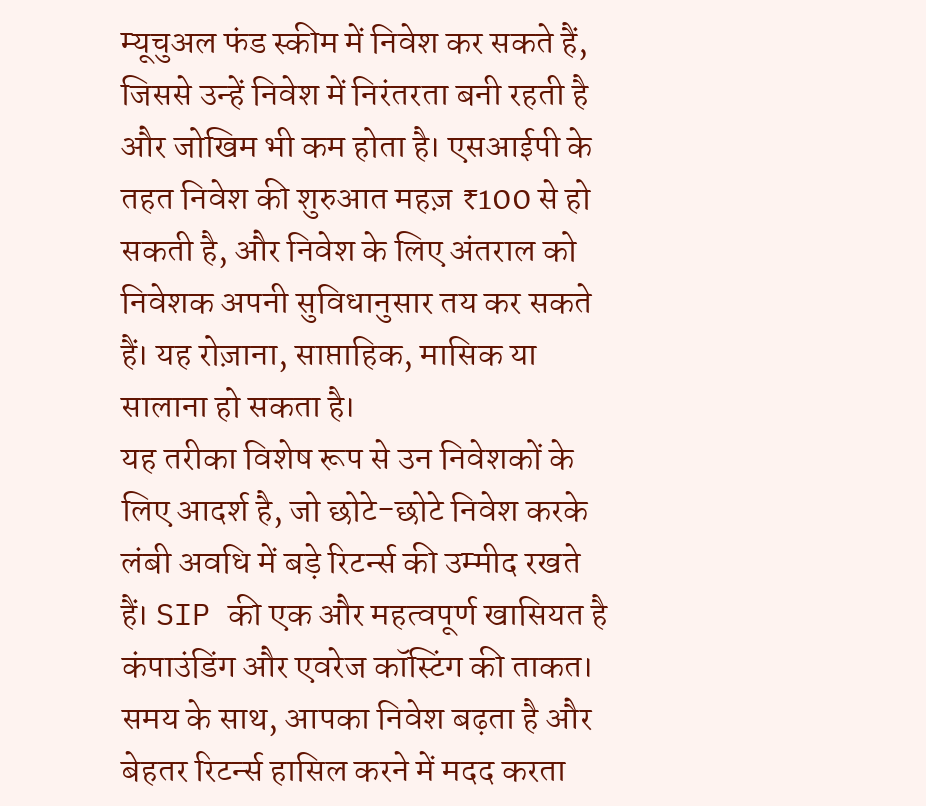म्यूचुअल फंड स्कीम में निवेश कर सकते हैं, जिससे उन्हें निवेश में निरंतरता बनी रहती है और जोखिम भी कम होता है। एसआईपी के तहत निवेश की शुरुआत महज़ ₹100 से हो सकती है, और निवेश के लिए अंतराल को निवेशक अपनी सुविधानुसार तय कर सकते हैं। यह रोज़ाना, साप्ताहिक, मासिक या सालाना हो सकता है।
यह तरीका विशेष रूप से उन निवेशकों के लिए आदर्श है, जो छोटे-छोटे निवेश करके लंबी अवधि में बड़े रिटर्न्स की उम्मीद रखते हैं। SIP की एक और महत्वपूर्ण खासियत है कंपाउंडिंग और एवरेज कॉस्टिंग की ताकत। समय के साथ, आपका निवेश बढ़ता है और बेहतर रिटर्न्स हासिल करने में मदद करता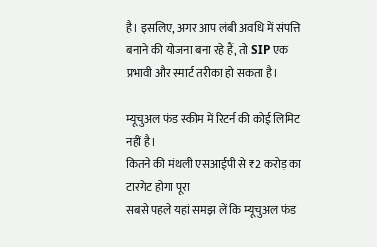है। इसलिए, अगर आप लंबी अवधि में संपत्ति बनाने की योजना बना रहे हैं, तो SIP एक प्रभावी और स्मार्ट तरीका हो सकता है।

म्यूचुअल फंड स्कीम में रिटर्न की कोई लिमिट नहीं है।
कितने की मंथली एसआईपी से ₹2 करोड़ का टारगेट होगा पूरा
सबसे पहले यहां समझ लें कि म्यूचुअल फंड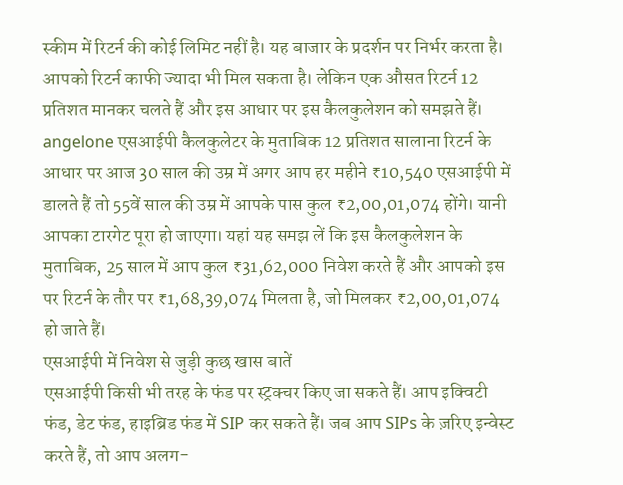स्कीम में रिटर्न की कोई लिमिट नहीं है। यह बाजार के प्रदर्शन पर निर्भर करता है। आपको रिटर्न काफी ज्यादा भी मिल सकता है। लेकिन एक औसत रिटर्न 12 प्रतिशत मानकर चलते हैं और इस आधार पर इस कैलकुलेशन को समझते हैं। angelone एसआईपी कैलकुलेटर के मुताबिक 12 प्रतिशत सालाना रिटर्न के आधार पर आज 30 साल की उम्र में अगर आप हर महीने ₹10,540 एसआईपी में डालते हैं तो 55वें साल की उम्र में आपके पास कुल ₹2,00,01,074 होंगे। यानी आपका टारगेट पूरा हो जाएगा। यहां यह समझ लें कि इस कैलकुलेशन के मुताबिक, 25 साल में आप कुल ₹31,62,000 निवेश करते हैं और आपको इस पर रिटर्न के तौर पर ₹1,68,39,074 मिलता है, जो मिलकर ₹2,00,01,074 हो जाते हैं।
एसआईपी में निवेश से जुड़ी कुछ खास बातें
एसआईपी किसी भी तरह के फंड पर स्ट्रक्चर किए जा सकते हैं। आप इक्विटी फंड, डेट फंड, हाइब्रिड फंड में SIP कर सकते हैं। जब आप SIPs के ज़रिए इन्वेस्ट करते हैं, तो आप अलग-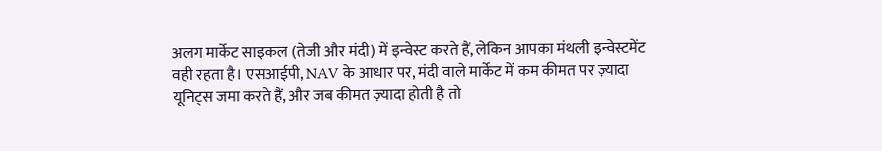अलग मार्केट साइकल (तेजी और मंदी) में इन्वेस्ट करते हैं, लेकिन आपका मंथली इन्वेस्टमेंट वही रहता है। एसआईपी, NAV के आधार पर, मंदी वाले मार्केट में कम कीमत पर ज़्यादा यूनिट्स जमा करते हैं, और जब कीमत ज़्यादा होती है तो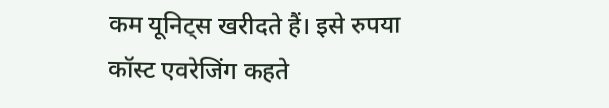कम यूनिट्स खरीदते हैं। इसे रुपया कॉस्ट एवरेजिंग कहते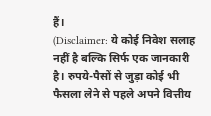हैं।
(Disclaimer: ये कोई निवेश सलाह नहीं है बल्कि सिर्फ एक जानकारी है। रुपये-पैसों से जुड़ा कोई भी फैसला लेने से पहले अपने वित्तीय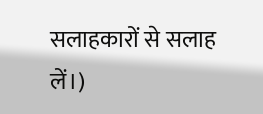सलाहकारों से सलाह लें।)